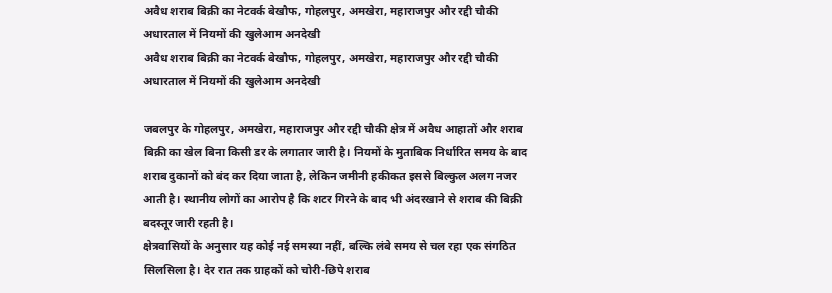अवैध शराब बिक्री का नेटवर्क बेखौफ, गोहलपुर, अमखेरा, महाराजपुर और रद्दी चौकी अधारताल में नियमों की खुलेआम अनदेखी
अवैध शराब बिक्री का नेटवर्क बेखौफ, गोहलपुर, अमखेरा, महाराजपुर और रद्दी चौकी अधारताल में नियमों की खुलेआम अनदेखी

जबलपुर के गोहलपुर, अमखेरा, महाराजपुर और रद्दी चौकी क्षेत्र में अवैध आहातों और शराब बिक्री का खेल बिना किसी डर के लगातार जारी है। नियमों के मुताबिक निर्धारित समय के बाद शराब दुकानों को बंद कर दिया जाता है, लेकिन जमीनी हकीकत इससे बिल्कुल अलग नजर आती है। स्थानीय लोगों का आरोप है कि शटर गिरने के बाद भी अंदरखाने से शराब की बिक्री बदस्तूर जारी रहती है।
क्षेत्रवासियों के अनुसार यह कोई नई समस्या नहीं, बल्कि लंबे समय से चल रहा एक संगठित सिलसिला है। देर रात तक ग्राहकों को चोरी-छिपे शराब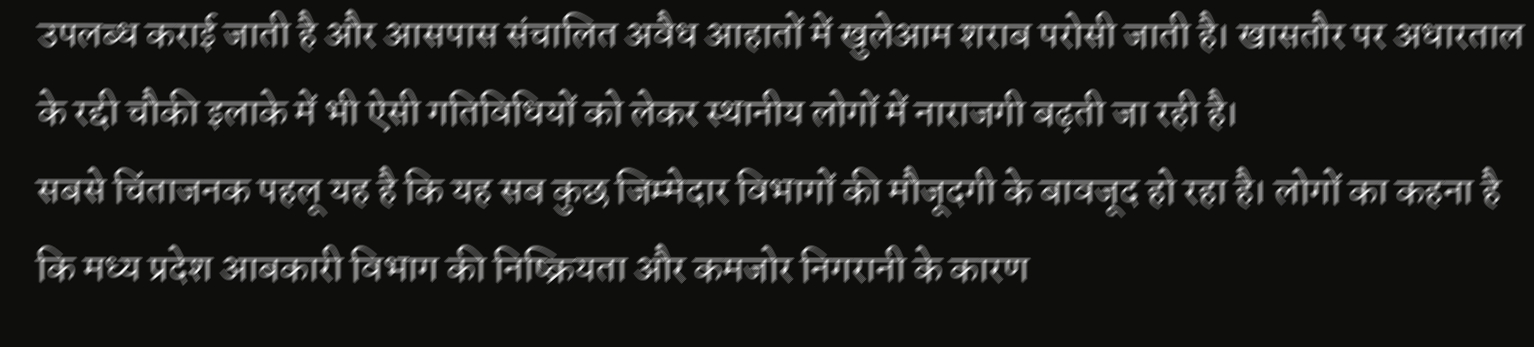उपलब्ध कराई जाती है और आसपास संचालित अवैध आहातों में खुलेआम शराब परोसी जाती है। खासतौर पर अधारताल के रद्दी चौकी इलाके में भी ऐसी गतिविधियों को लेकर स्थानीय लोगों में नाराजगी बढ़ती जा रही है।
सबसे चिंताजनक पहलू यह है कि यह सब कुछ जिम्मेदार विभागों की मौजूदगी के बावजूद हो रहा है। लोगों का कहना है कि मध्य प्रदेश आबकारी विभाग की निष्क्रियता और कमजोर निगरानी के कारण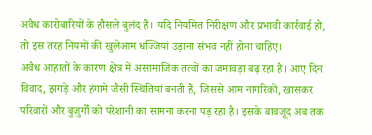अवैध कारोबारियों के हौसले बुलंद हैं। यदि नियमित निरीक्षण और प्रभावी कार्रवाई हो, तो इस तरह नियमों की खुलेआम धज्जियां उड़ाना संभव नहीं होना चाहिए।
अवैध आहातों के कारण क्षेत्र में असामाजिक तत्वों का जमावड़ा बढ़ रहा है। आए दिन विवाद, झगड़े और हंगामे जैसी स्थितियां बनती हैं, जिससे आम नागरिकों, खासकर परिवारों और बुजुर्गों को परेशानी का सामना करना पड़ रहा है। इसके बावजूद अब तक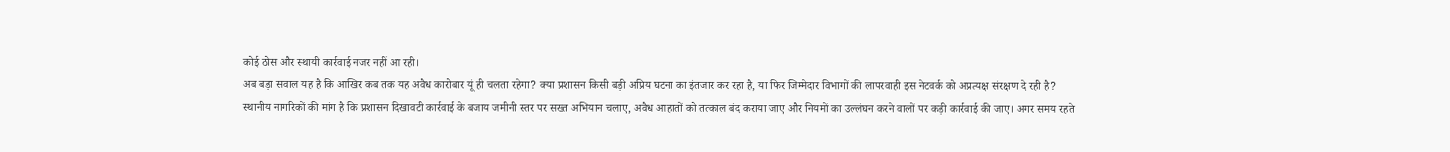कोई ठोस और स्थायी कार्रवाई नजर नहीं आ रही।
अब बड़ा सवाल यह है कि आखिर कब तक यह अवैध कारोबार यूं ही चलता रहेगा? क्या प्रशासन किसी बड़ी अप्रिय घटना का इंतजार कर रहा है, या फिर जिम्मेदार विभागों की लापरवाही इस नेटवर्क को अप्रत्यक्ष संरक्षण दे रही है?
स्थानीय नागरिकों की मांग है कि प्रशासन दिखावटी कार्रवाई के बजाय जमीनी स्तर पर सख्त अभियान चलाए, अवैध आहातों को तत्काल बंद कराया जाए और नियमों का उल्लंघन करने वालों पर कड़ी कार्रवाई की जाए। अगर समय रहते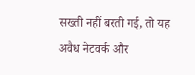सख्ती नहीं बरती गई, तो यह अवैध नेटवर्क और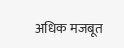अधिक मजबूत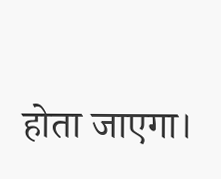होता जाएगा।